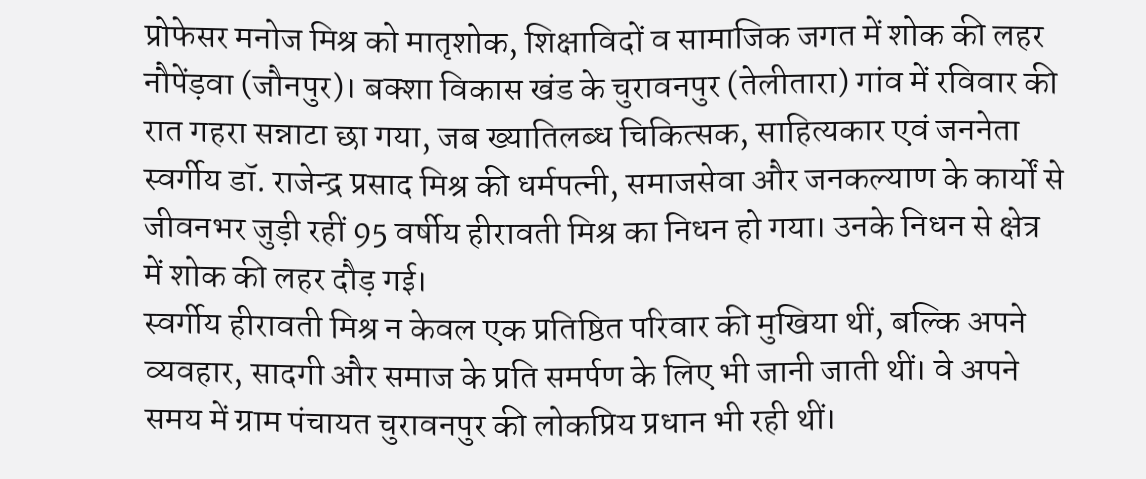प्रोफेसर मनोज मिश्र को मातृशोक, शिक्षाविदों व सामाजिक जगत में शोक की लहर
नौपेंड़वा (जौनपुर)। बक्शा विकास खंड के चुरावनपुर (तेलीतारा) गांव में रविवार की रात गहरा सन्नाटा छा गया, जब ख्यातिलब्ध चिकित्सक, साहित्यकार एवं जननेता स्वर्गीय डॉ. राजेन्द्र प्रसाद मिश्र की धर्मपत्नी, समाजसेवा और जनकल्याण के कार्यों से जीवनभर जुड़ी रहीं 95 वर्षीय हीरावती मिश्र का निधन हो गया। उनके निधन से क्षेत्र में शोक की लहर दौड़ गई।
स्वर्गीय हीरावती मिश्र न केवल एक प्रतिष्ठित परिवार की मुखिया थीं, बल्कि अपने व्यवहार, सादगी और समाज के प्रति समर्पण के लिए भी जानी जाती थीं। वे अपने समय में ग्राम पंचायत चुरावनपुर की लोकप्रिय प्रधान भी रही थीं।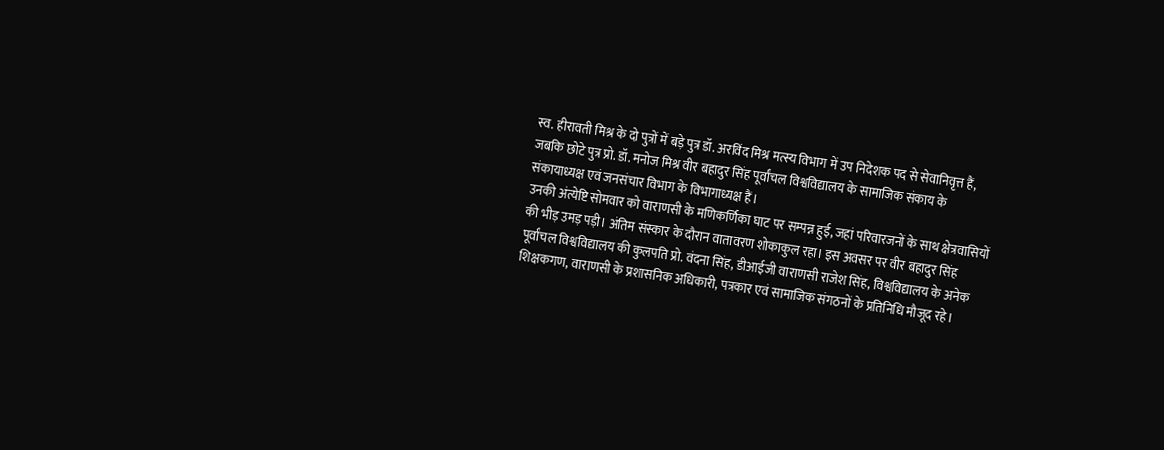स्व. हीरावती मिश्र के दो पुत्रों में बड़े पुत्र डॉ. अरविंद मिश्र मत्स्य विभाग में उप निदेशक पद से सेवानिवृत्त हैं, जबकि छोटे पुत्र प्रो. डॉ. मनोज मिश्र वीर बहादुर सिंह पूर्वांचल विश्वविद्यालय के सामाजिक संकाय के संकायाध्यक्ष एवं जनसंचार विभाग के विभागाध्यक्ष हैं।
उनकी अंत्येष्टि सोमवार को वाराणसी के मणिकर्णिका घाट पर सम्पन्न हुई, जहां परिवारजनों के साथ क्षेत्रवासियों की भीड़ उमड़ पड़ी। अंतिम संस्कार के दौरान वातावरण शोकाकुल रहा। इस अवसर पर वीर बहादुर सिंह पूर्वांचल विश्वविद्यालय की कुलपति प्रो. वंदना सिंह, डीआईजी वाराणसी राजेश सिंह, विश्वविद्यालय के अनेक शिक्षकगण, वाराणसी के प्रशासनिक अधिकारी, पत्रकार एवं सामाजिक संगठनों के प्रतिनिधि मौजूद रहे।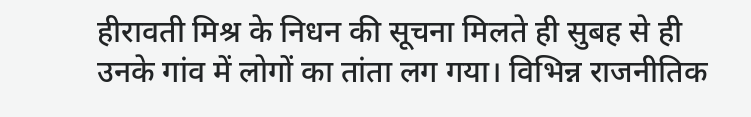हीरावती मिश्र के निधन की सूचना मिलते ही सुबह से ही उनके गांव में लोगों का तांता लग गया। विभिन्न राजनीतिक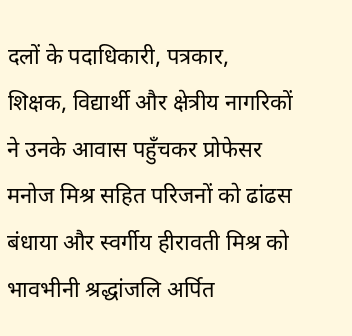दलों के पदाधिकारी, पत्रकार, शिक्षक, विद्यार्थी और क्षेत्रीय नागरिकों ने उनके आवास पहुँचकर प्रोफेसर मनोज मिश्र सहित परिजनों को ढांढस बंधाया और स्वर्गीय हीरावती मिश्र को भावभीनी श्रद्धांजलि अर्पित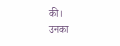की।
उनका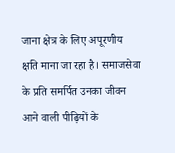जाना क्षेत्र के लिए अपूरणीय क्षति माना जा रहा है। समाजसेवा के प्रति समर्पित उनका जीवन आने वाली पीढ़ियों के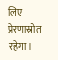लिए प्रेरणास्रोत रहेगा।